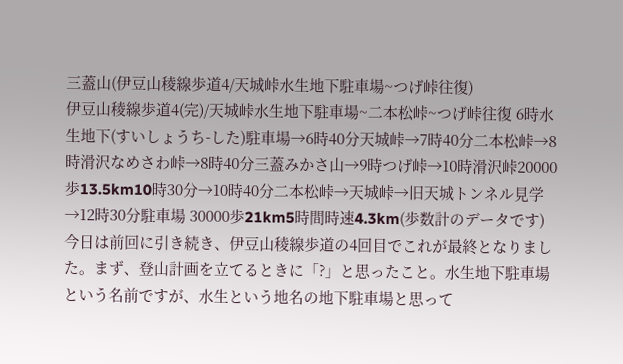三蓋山(伊豆山稜線歩道4/天城峠水生地下駐車場~つげ峠往復)
伊豆山稜線歩道4(完)/天城峠水生地下駐車場~二本松峠~つげ峠往復 6時水生地下(すいしょうち-した)駐車場→6時40分天城峠→7時40分二本松峠→8時滑沢なめさわ峠→8時40分三蓋みかさ山→9時つげ峠→10時滑沢峠20000歩13.5km10時30分→10時40分二本松峠→天城峠→旧天城トンネル見学→12時30分駐車場 30000歩21km5時間時速4.3km(歩数計のデータです) 今日は前回に引き続き、伊豆山稜線歩道の4回目でこれが最終となりました。まず、登山計画を立てるときに「?」と思ったこと。水生地下駐車場という名前ですが、水生という地名の地下駐車場と思って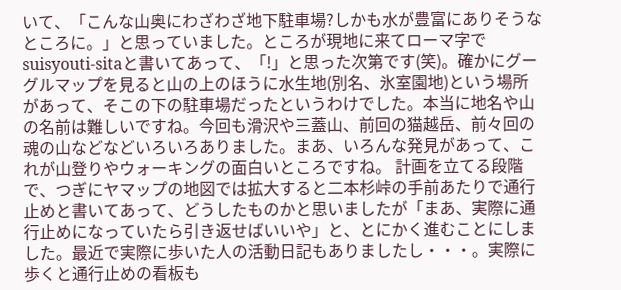いて、「こんな山奥にわざわざ地下駐車場?しかも水が豊富にありそうなところに。」と思っていました。ところが現地に来てローマ字でsuisyouti-sitaと書いてあって、「!」と思った次第です(笑)。確かにグーグルマップを見ると山の上のほうに水生地(別名、氷室園地)という場所があって、そこの下の駐車場だったというわけでした。本当に地名や山の名前は難しいですね。今回も滑沢や三蓋山、前回の猫越岳、前々回の魂の山などなどいろいろありました。まあ、いろんな発見があって、これが山登りやウォーキングの面白いところですね。 計画を立てる段階で、つぎにヤマップの地図では拡大すると二本杉峠の手前あたりで通行止めと書いてあって、どうしたものかと思いましたが「まあ、実際に通行止めになっていたら引き返せばいいや」と、とにかく進むことにしました。最近で実際に歩いた人の活動日記もありましたし・・・。実際に歩くと通行止めの看板も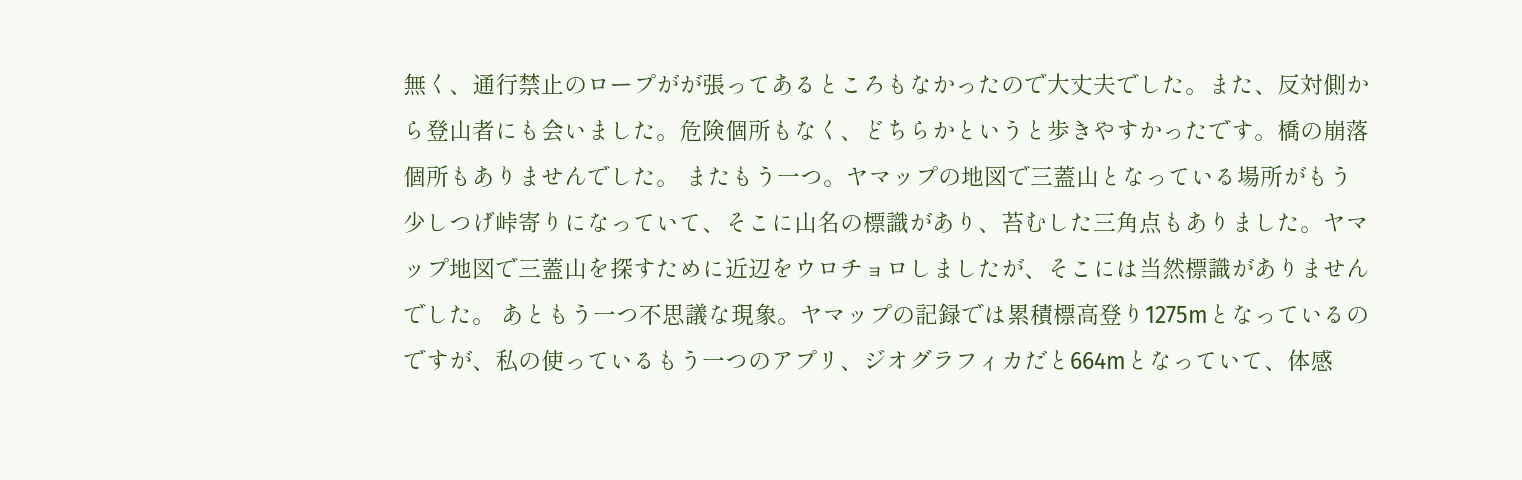無く、通行禁止のロープがが張ってあるところもなかったので大丈夫でした。また、反対側から登山者にも会いました。危険個所もなく、どちらかというと歩きやすかったです。橋の崩落個所もありませんでした。 またもう一つ。ヤマップの地図で三蓋山となっている場所がもう少しつげ峠寄りになっていて、そこに山名の標識があり、苔むした三角点もありました。ヤマップ地図で三蓋山を探すために近辺をウロチョロしましたが、そこには当然標識がありませんでした。 あともう一つ不思議な現象。ヤマップの記録では累積標高登り1275mとなっているのですが、私の使っているもう一つのアプリ、ジオグラフィカだと664mとなっていて、体感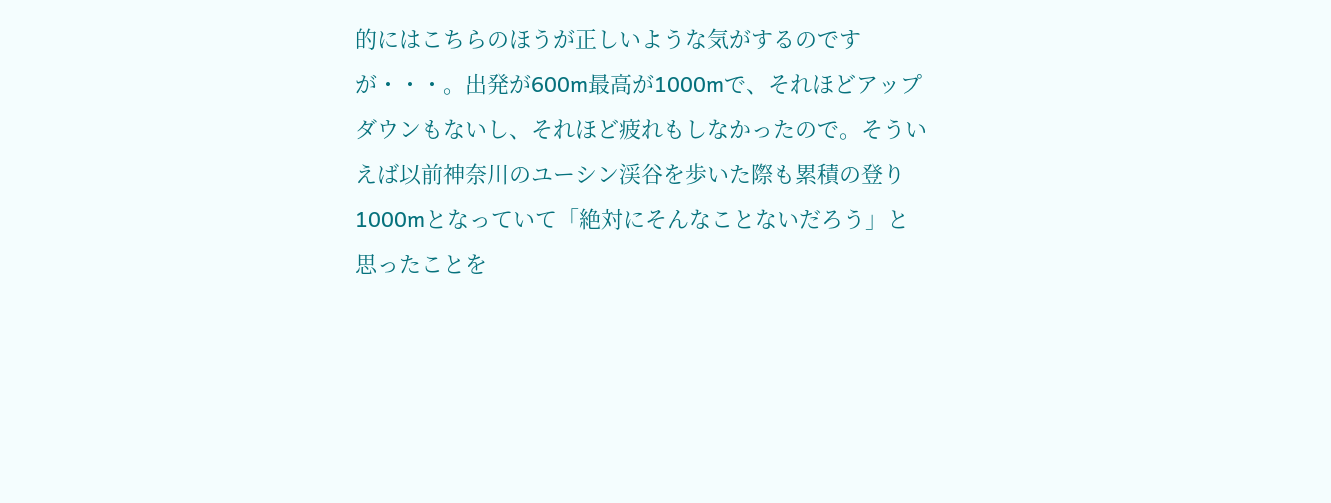的にはこちらのほうが正しいような気がするのですが・・・。出発が600m最高が1000mで、それほどアップダウンもないし、それほど疲れもしなかったので。そういえば以前神奈川のユーシン渓谷を歩いた際も累積の登り1000mとなっていて「絶対にそんなことないだろう」と思ったことを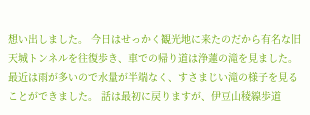想い出しました。 今日はせっかく観光地に来たのだから有名な旧天城トンネルを往復歩き、車での帰り道は浄蓮の滝を見ました。最近は雨が多いので水量が半端なく、すさまじい滝の様子を見ることができました。 話は最初に戻りますが、伊豆山稜線歩道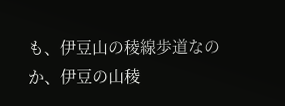も、伊豆山の稜線歩道なのか、伊豆の山稜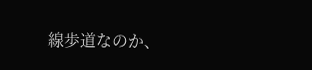線歩道なのか、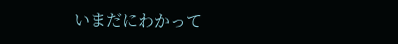いまだにわかって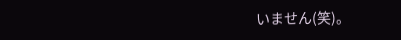いません(笑)。